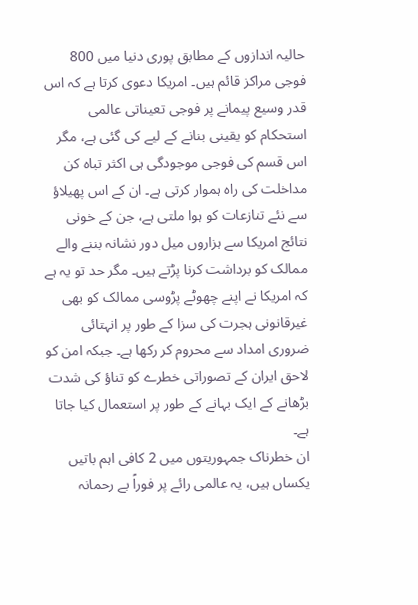حالیہ اندازوں کے مطابق پوری دنیا میں 800 فوجی مراکز قائم ہیں۔ امریکا دعوی کرتا ہے کہ اس قدر وسیع پیمانے پر فوجی تعیناتی عالمی استحکام کو یقینی بنانے کے لیے کی گئی ہے، مگر اس قسم کی فوجی موجودگی ہی اکثر تباہ کن مداخلت کی راہ ہموار کرتی ہے۔ ان کے اس پھیلاؤ سے نئے تنازعات کو ہوا ملتی ہے، جن کے خونی نتائج امریکا سے ہزاروں میل دور نشانہ بننے والے ممالک کو برداشت کرنا پڑتے ہیں۔ مگر حد تو یہ ہے کہ امریکا نے اپنے چھوٹے پڑوسی ممالک کو بھی غیرقانونی ہجرت کی سزا کے طور پر انہتائی ضروری امداد سے محروم کر رکھا ہے۔ جبکہ امن کو لاحق ایران کے تصوراتی خطرے کو تناؤ کی شدت بڑھانے کے ایک بہانے کے طور پر استعمال کیا جاتا ہے۔
ان خطرناک جمہوریتوں میں 2 کافی اہم باتیں یکساں ہیں، یہ عالمی رائے پر فوراً بے رحمانہ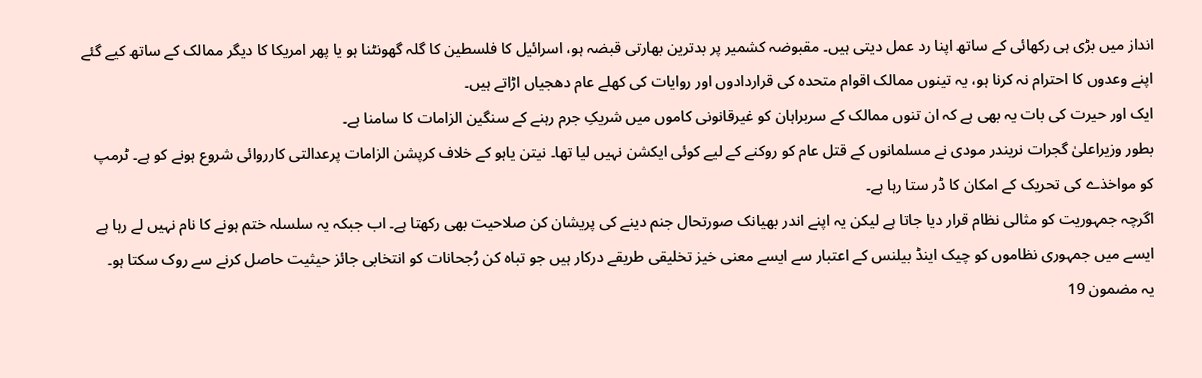انداز میں بڑی ہی رکھائی کے ساتھ اپنا رد عمل دیتی ہیں۔ مقبوضہ کشمیر پر بدترین بھارتی قبضہ ہو، اسرائیل کا فلسطین کا گلہ گھونٹنا ہو یا پھر امریکا کا دیگر ممالک کے ساتھ کیے گئے اپنے وعدوں کا احترام نہ کرنا ہو، یہ تینوں ممالک اقوام متحدہ کی قراردادوں اور روایات کی کھلے عام دھجیاں اڑاتے ہیں۔
ایک اور حیرت کی بات یہ بھی ہے کہ ان تنوں ممالک کے سربراہان کو غیرقانونی کاموں میں شریکِ جرم رہنے کے سنگین الزامات کا سامنا ہے۔
بطور وزیراعلیٰ گجرات نریندر مودی نے مسلمانوں کے قتل عام کو روکنے کے لیے کوئی ایکشن نہیں لیا تھا۔ نیتن یاہو کے خلاف کرپشن الزامات پرعدالتی کارروائی شروع ہونے کو ہے۔ ٹرمپ کو مواخذے کی تحریک کے امکان کا ڈر ستا رہا ہے۔
اگرچہ جمہوریت کو مثالی نظام قرار دیا جاتا ہے لیکن یہ اپنے اندر بھیانک صورتحال جنم دینے کی پریشان کن صلاحیت بھی رکھتا ہے۔ اب جبکہ یہ سلسلہ ختم ہونے کا نام نہیں لے رہا ہے ایسے میں جمہوری نظاموں کو چیک اینڈ بیلنس کے اعتبار سے ایسے معنی خیز تخلیقی طریقے درکار ہیں جو تباہ کن رُجحانات کو انتخابی جائز حیثیت حاصل کرنے سے روک سکتا ہو۔
یہ مضمون 19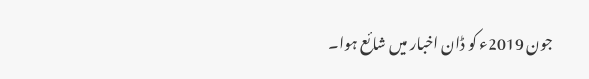جون 2019ء کو ڈان اخبار میں شائع ہوا۔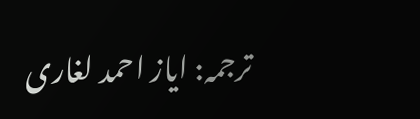ترجمہ: ایاز احمد لغاری